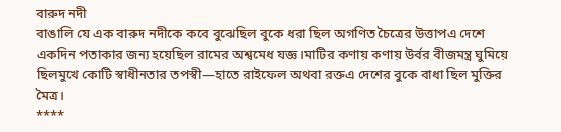বারুদ নদী
বাঙালি যে এক বারুদ নদীকে কবে বুঝেছিল বুকে ধরা ছিল অগণিত চৈত্রের উত্তাপএ দেশে একদিন পতাকার জন্য হয়েছিল রামের অশ্বমেধ যজ্ঞ।মাটির কণায় কণায় উর্বর বীজমন্ত্র ঘুমিয়ে ছিলমুখে কোটি স্বাধীনতার তপস্বী—হাতে রাইফেল অথবা রক্তএ দেশের বুকে বাধা ছিল মুক্তির মৈত্র।
****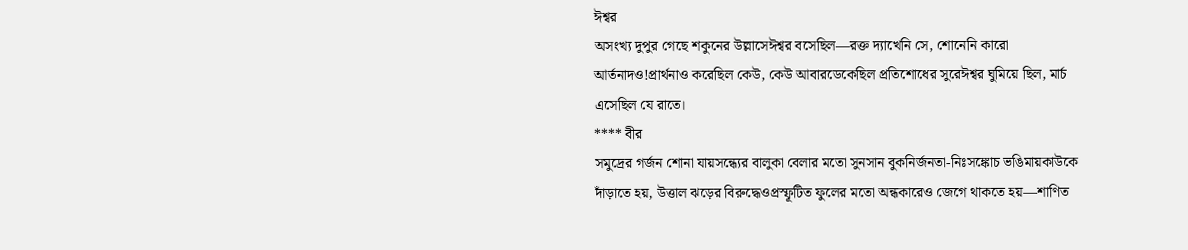ঈশ্বর
অসংখ্য দুপুর গেছে শকুনের উল্লাসেঈশ্বর বসেছিল—রক্ত দ্যাখেনি সে, শোনেনি কারো আর্তনাদও!প্রার্থনাও করেছিল কেউ, কেউ আবারডেকেছিল প্রতিশোধের সুরেঈশ্বর ঘুমিয়ে ছিল, মার্চ এসেছিল যে রাতে।
**** বীর
সমুদ্রের গর্জন শোনা যায়সন্ধ্যের বালুকা বেলার মতো সুনসান বুকনির্জনতা-নিঃসঙ্কোচ ভঙিমায়কাউকে দাঁড়াতে হয়, উত্তাল ঝড়ের বিরুদ্ধেওপ্রস্ফূটিত ফুলের মতো অন্ধকারেও জেগে থাকতে হয়—শাণিত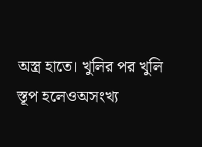অস্ত্র হাতে। খুলির পর খুলি স্তূপ হলেওঅসংখ্য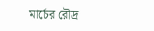মার্চের রৌদ্র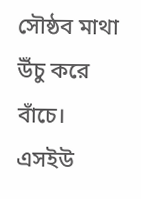সৌষ্ঠব মাথা উঁচু করে বাঁচে।
এসইউ